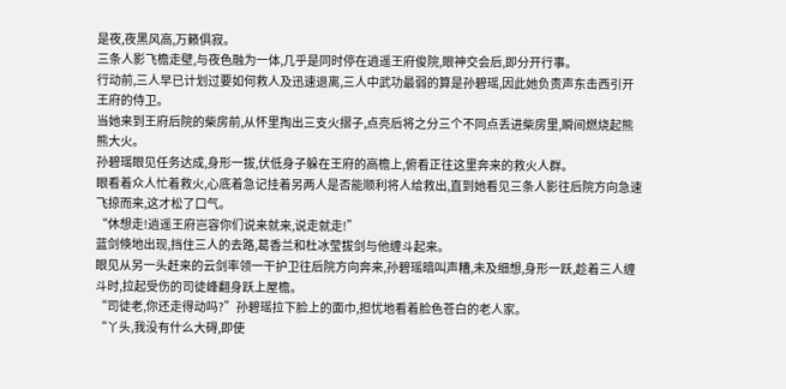是夜,夜黑风高,万籁俱寂。
三条人影飞檐走壁,与夜色融为一体,几乎是同时停在逍遥王府俊院,眼神交会后,即分开行事。
行动前,三人早已计划过要如何救人及迅速退离,三人中武功最弱的算是孙碧瑶,因此她负责声东击西引开王府的侍卫。
当她来到王府后院的柴房前,从怀里掏出三支火摺子,点亮后将之分三个不同点丢进柴房里,瞬间燃烧起熊熊大火。
孙碧瑶眼见任务达成,身形一拔,伏低身子躲在王府的高檐上,俯看正往这里奔来的救火人群。
眼看着众人忙着救火,心底着急记挂着另两人是否能顺利将人给救出,直到她看见三条人影往后院方向急速飞掠而来,这才松了口气。
“休想走!逍遥王府岂容你们说来就来,说走就走!”
蓝剑倏地出现,挡住三人的去路,葛香兰和杜冰莹拔剑与他缠斗起来。
眼见从另一头赶来的云剑率领一干护卫往后院方向奔来,孙碧瑶暗叫声糟,未及细想,身形一跃,趁着三人缠斗时,拉起受伤的司徒峰翻身跃上屋檐。
“司徒老,你还走得动吗?”孙碧瑶拉下脸上的面巾,担忧地看着脸色苍白的老人家。
“丫头,我没有什么大碍,即使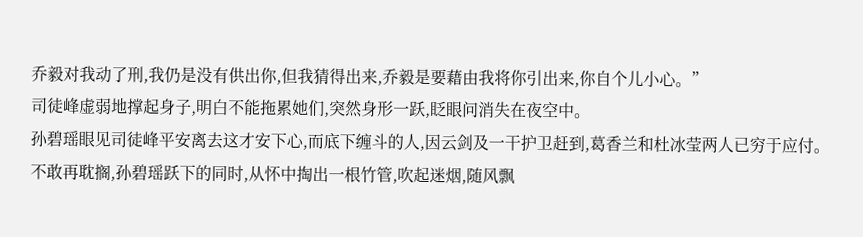乔毅对我动了刑,我仍是没有供出你,但我猜得出来,乔毅是要藉由我将你引出来,你自个儿小心。”
司徒峰虚弱地撑起身子,明白不能拖累她们,突然身形一跃,眨眼问消失在夜空中。
孙碧瑶眼见司徒峰平安离去这才安下心,而底下缠斗的人,因云剑及一干护卫赶到,葛香兰和杜冰莹两人已穷于应付。
不敢再耽搁,孙碧瑶跃下的同时,从怀中掏出一根竹管,吹起迷烟,随风飘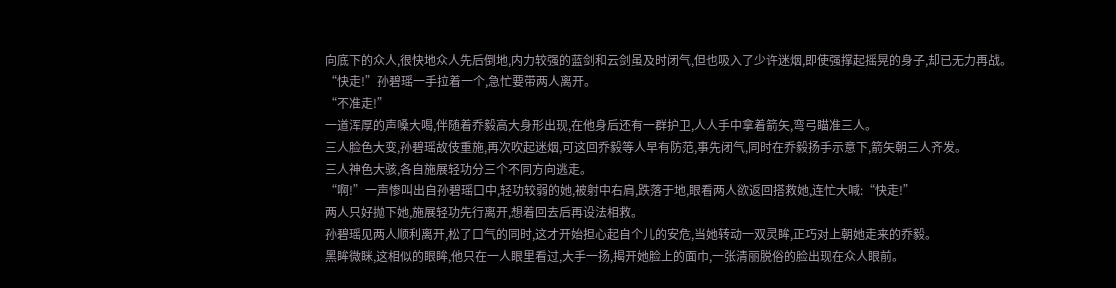向底下的众人,很快地众人先后倒地,内力较强的蓝剑和云剑虽及时闭气,但也吸入了少许迷烟,即使强撑起摇晃的身子,却已无力再战。
“快走!”孙碧瑶一手拉着一个,急忙要带两人离开。
“不准走!”
一道浑厚的声嗓大喝,伴随着乔毅高大身形出现,在他身后还有一群护卫,人人手中拿着箭矢,弯弓瞄准三人。
三人脸色大变,孙碧瑶故伎重施,再次吹起迷烟,可这回乔毅等人早有防范,事先闭气,同时在乔毅扬手示意下,箭矢朝三人齐发。
三人神色大骇,各自施展轻功分三个不同方向逃走。
“啊!”一声惨叫出自孙碧瑶口中,轻功较弱的她,被射中右肩,跌落于地,眼看两人欲返回搭救她,连忙大喊:“快走!”
两人只好抛下她,施展轻功先行离开,想着回去后再设法相救。
孙碧瑶见两人顺利离开,松了口气的同时,这才开始担心起自个儿的安危,当她转动一双灵眸,正巧对上朝她走来的乔毅。
黑眸微眯,这相似的眼眸,他只在一人眼里看过,大手一扬,揭开她脸上的面巾,一张清丽脱俗的脸出现在众人眼前。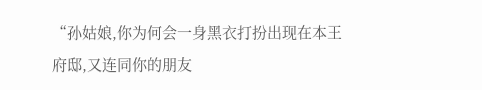“孙姑娘,你为何会一身黑衣打扮出现在本王府邸,又连同你的朋友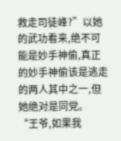救走司徒峰?”以她的武功看来,绝不可能是妙手神偷,真正的妙手神偷该是逃走的两人其中之一,但她绝对是同党。
“王爷,如果我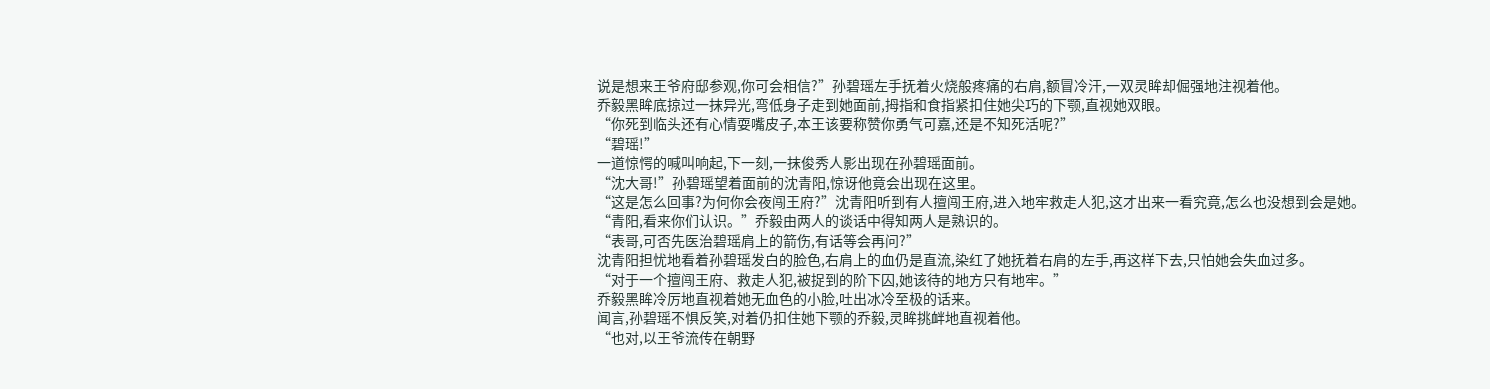说是想来王爷府邸参观,你可会相信?”孙碧瑶左手抚着火烧般疼痛的右肩,额冒冷汗,一双灵眸却倔强地注视着他。
乔毅黑眸底掠过一抹异光,弯低身子走到她面前,拇指和食指紧扣住她尖巧的下颚,直视她双眼。
“你死到临头还有心情耍嘴皮子,本王该要称赞你勇气可嘉,还是不知死活呢?”
“碧瑶!”
一道惊愕的喊叫响起,下一刻,一抹俊秀人影出现在孙碧瑶面前。
“沈大哥!”孙碧瑶望着面前的沈青阳,惊讶他竟会出现在这里。
“这是怎么回事?为何你会夜闯王府?”沈青阳听到有人擅闯王府,进入地牢救走人犯,这才出来一看究竟,怎么也没想到会是她。
“青阳,看来你们认识。”乔毅由两人的谈话中得知两人是熟识的。
“表哥,可否先医治碧瑶肩上的箭伤,有话等会再问?”
沈青阳担忧地看着孙碧瑶发白的脸色,右肩上的血仍是直流,染红了她抚着右肩的左手,再这样下去,只怕她会失血过多。
“对于一个擅闯王府、救走人犯,被捉到的阶下囚,她该待的地方只有地牢。”
乔毅黑眸冷厉地直视着她无血色的小脸,吐出冰冷至极的话来。
闻言,孙碧瑶不惧反笑,对着仍扣住她下颚的乔毅,灵眸挑衅地直视着他。
“也对,以王爷流传在朝野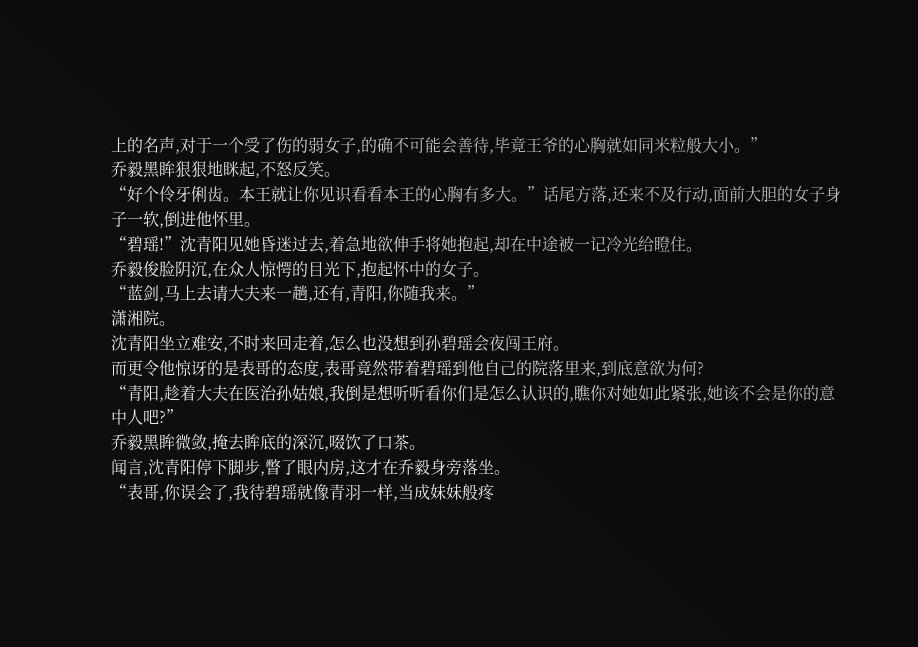上的名声,对于一个受了伤的弱女子,的确不可能会善待,毕竟王爷的心胸就如同米粒般大小。”
乔毅黑眸狠狠地眯起,不怒反笑。
“好个伶牙俐齿。本王就让你见识看看本王的心胸有多大。”话尾方落,还来不及行动,面前大胆的女子身子一软,倒进他怀里。
“碧瑶!”沈青阳见她昏迷过去,着急地欲伸手将她抱起,却在中途被一记冷光给瞪住。
乔毅俊脸阴沉,在众人惊愕的目光下,抱起怀中的女子。
“蓝剑,马上去请大夫来一趟,还有,青阳,你随我来。”
潇湘院。
沈青阳坐立难安,不时来回走着,怎么也没想到孙碧瑶会夜闯王府。
而更令他惊讶的是表哥的态度,表哥竟然带着碧瑶到他自己的院落里来,到底意欲为何?
“青阳,趁着大夫在医治孙姑娘,我倒是想听听看你们是怎么认识的,瞧你对她如此紧张,她该不会是你的意中人吧?”
乔毅黑眸微敛,掩去眸底的深沉,啜饮了口茶。
闻言,沈青阳停下脚步,瞥了眼内房,这才在乔毅身旁落坐。
“表哥,你误会了,我待碧瑶就像青羽一样,当成妹妹般疼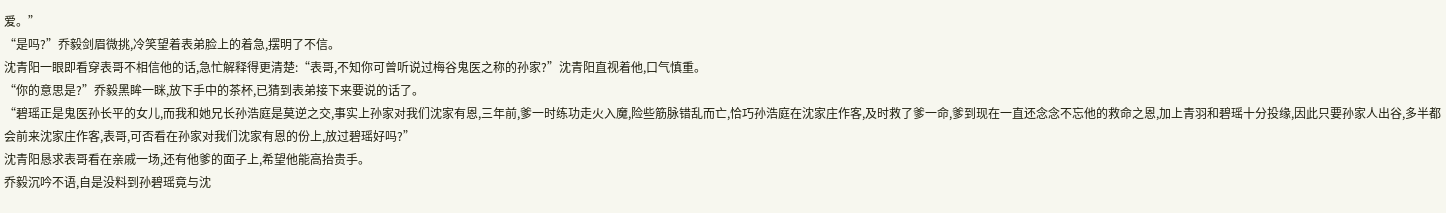爱。”
“是吗?”乔毅剑眉微挑,冷笑望着表弟脸上的着急,摆明了不信。
沈青阳一眼即看穿表哥不相信他的话,急忙解释得更清楚:“表哥,不知你可曾听说过梅谷鬼医之称的孙家?”沈青阳直视着他,口气慎重。
“你的意思是?”乔毅黑眸一眯,放下手中的茶杯,已猜到表弟接下来要说的话了。
“碧瑶正是鬼医孙长平的女儿,而我和她兄长孙浩庭是莫逆之交,事实上孙家对我们沈家有恩,三年前,爹一时练功走火入魔,险些筋脉错乱而亡,恰巧孙浩庭在沈家庄作客,及时救了爹一命,爹到现在一直还念念不忘他的救命之恩,加上青羽和碧瑶十分投缘,因此只要孙家人出谷,多半都会前来沈家庄作客,表哥,可否看在孙家对我们沈家有恩的份上,放过碧瑶好吗?”
沈青阳恳求表哥看在亲戚一场,还有他爹的面子上,希望他能高抬贵手。
乔毅沉吟不语,自是没料到孙碧瑶竟与沈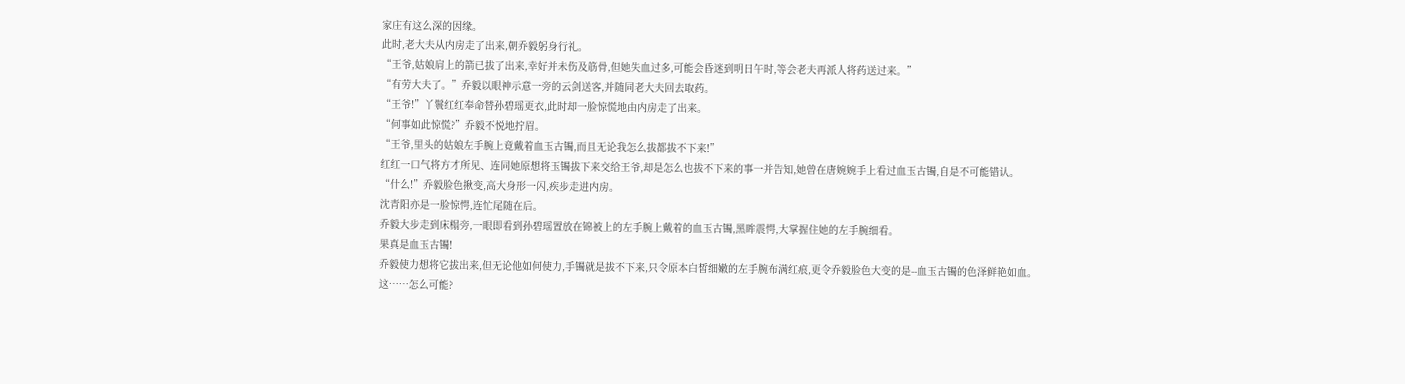家庄有这么深的因缘。
此时,老大夫从内房走了出来,朝乔毅躬身行礼。
“王爷,姑娘肩上的箭已拔了出来,幸好并未伤及筋骨,但她失血过多,可能会昏迷到明日午时,等会老夫再派人将药送过来。”
“有劳大夫了。”乔毅以眼神示意一旁的云剑送客,并随同老大夫回去取药。
“王爷!”丫鬟红红奉命替孙碧瑶更衣,此时却一脸惊慌地由内房走了出来。
“何事如此惊慌?”乔毅不悦地拧眉。
“王爷,里头的姑娘左手腕上竟戴着血玉古镯,而且无论我怎么拔都拔不下来!”
红红一口气将方才所见、连同她原想将玉镯拔下来交给王爷,却是怎么也拔不下来的事一并告知,她曾在唐婉婉手上看过血玉古镯,自是不可能错认。
“什么!”乔毅脸色揪变,高大身形一闪,疾步走进内房。
沈青阳亦是一脸惊愕,连忙尾随在后。
乔毅大步走到床榻旁,一眼即看到孙碧瑶置放在锦被上的左手腕上戴着的血玉古镯,黑眸震愕,大掌握住她的左手腕细看。
果真是血玉古镯!
乔毅使力想将它拔出来,但无论他如何使力,手镯就是拔不下来,只令原本白皙细嫩的左手腕布满红痕,更令乔毅脸色大变的是--血玉古镯的色泽鲜艳如血。
这……怎么可能?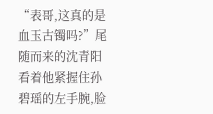“表哥,这真的是血玉古镯吗?”尾随而来的沈青阳看着他紧握住孙碧瑶的左手腕,脸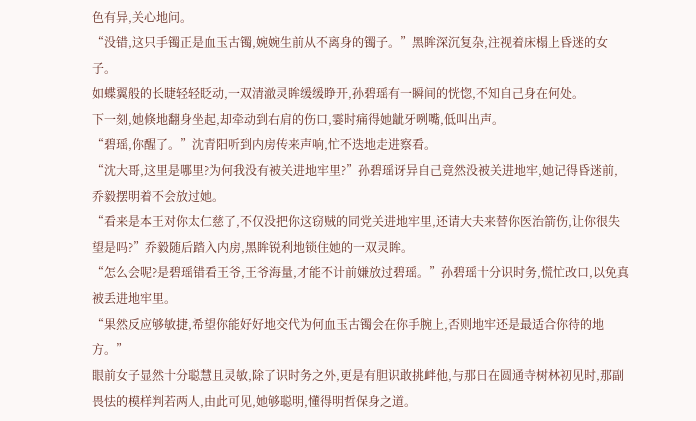色有异,关心地问。
“没错,这只手镯正是血玉古镯,婉婉生前从不离身的镯子。”黑眸深沉复杂,注视着床榻上昏迷的女子。
如蝶翼般的长睫轻轻眨动,一双清澈灵眸缓缓睁开,孙碧瑶有一瞬间的恍惚,不知自己身在何处。
下一刻,她倏地翻身坐起,却牵动到右肩的伤口,霎时痛得她龇牙咧嘴,低叫出声。
“碧瑶,你醒了。”沈青阳听到内房传来声响,忙不迭地走进察看。
“沈大哥,这里是哪里?为何我没有被关进地牢里?”孙碧瑶讶异自己竟然没被关进地牢,她记得昏迷前,乔毅摆明着不会放过她。
“看来是本王对你太仁慈了,不仅没把你这窃贼的同党关进地牢里,还请大夫来替你医治箭伤,让你很失望是吗?”乔毅随后踏入内房,黑眸锐利地锁住她的一双灵眸。
“怎么会呢?是碧瑶错看王爷,王爷海量,才能不计前嫌放过碧瑶。”孙碧瑶十分识时务,慌忙改口,以免真被丢进地牢里。
“果然反应够敏捷,希望你能好好地交代为何血玉古镯会在你手腕上,否则地牢还是最适合你待的地方。”
眼前女子显然十分聪慧且灵敏,除了识时务之外,更是有胆识敢挑衅他,与那日在圆通寺树林初见时,那副畏怯的模样判若两人,由此可见,她够聪明,懂得明哲保身之道。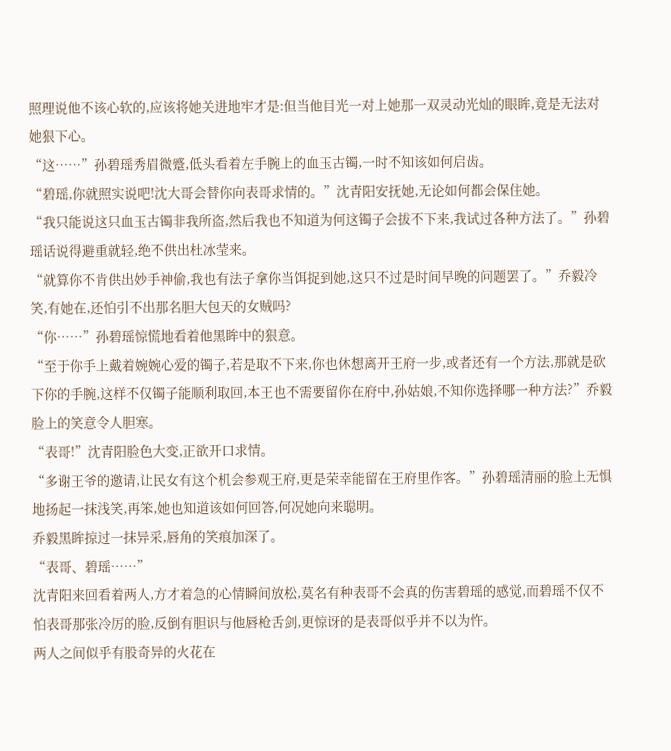照理说他不该心软的,应该将她关进地牢才是:但当他目光一对上她那一双灵动光灿的眼眸,竟是无法对她狠下心。
“这……”孙碧瑶秀眉微蹙,低头看着左手腕上的血玉古镯,一时不知该如何启齿。
“碧瑶,你就照实说吧!沈大哥会替你向表哥求情的。”沈青阳安抚她,无论如何都会保住她。
“我只能说这只血玉古镯非我所盗,然后我也不知道为何这镯子会拔不下来,我试过各种方法了。”孙碧瑶话说得避重就轻,绝不供出杜冰莹来。
“就算你不肯供出妙手神偷,我也有法子拿你当饵捉到她,这只不过是时间早晚的问题罢了。”乔毅冷笑,有她在,还怕引不出那名胆大包天的女贼吗?
“你……”孙碧瑶惊慌地看着他黑眸中的狠意。
“至于你手上戴着婉婉心爱的镯子,若是取不下来,你也休想离开王府一步,或者还有一个方法,那就是砍下你的手腕,这样不仅镯子能顺利取回,本王也不需要留你在府中,孙姑娘,不知你选择哪一种方法?”乔毅脸上的笑意令人胆寒。
“表哥!”沈青阳脸色大变,正欲开口求情。
“多谢王爷的邀请,让民女有这个机会参观王府,更是荣幸能留在王府里作客。”孙碧瑶清丽的脸上无惧地扬起一抹浅笑,再笨,她也知道该如何回答,何况她向来聪明。
乔毅黑眸掠过一抹异采,唇角的笑痕加深了。
“表哥、碧瑶……”
沈青阳来回看着两人,方才着急的心情瞬间放松,莫名有种表哥不会真的伤害碧瑶的感觉,而碧瑶不仅不怕表哥那张冷厉的脸,反倒有胆识与他唇枪舌剑,更惊讶的是表哥似乎并不以为忤。
两人之间似乎有股奇异的火花在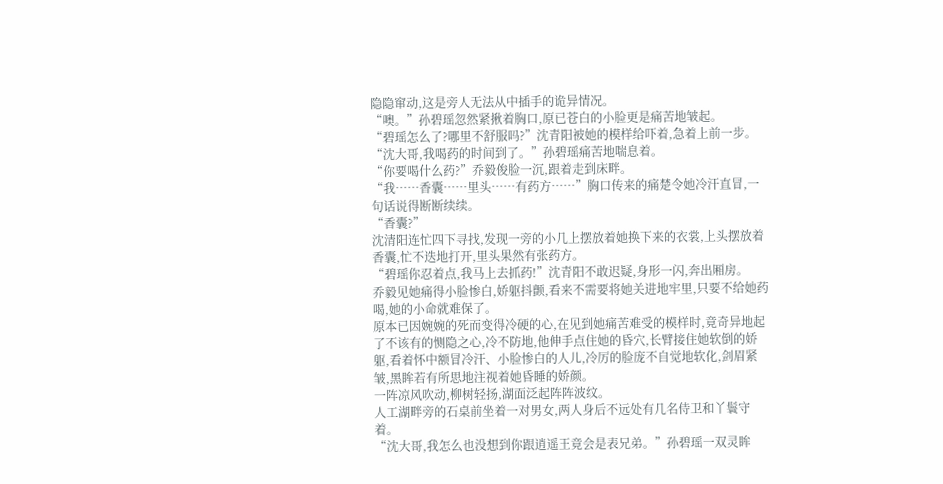隐隐窜动,这是旁人无法从中插手的诡异情况。
“噢。”孙碧瑶忽然紧揪着胸口,原已苍白的小脸更是痛苦地皱起。
“碧瑶怎么了?哪里不舒服吗?”沈青阳被她的模样给吓着,急着上前一步。
“沈大哥,我喝药的时间到了。”孙碧瑶痛苦地喘息着。
“你要喝什么药?”乔毅俊脸一沉,跟着走到床畔。
“我……香囊……里头……有药方……”胸口传来的痛楚令她冷汗直冒,一句话说得断断续续。
“香囊?”
沈清阳连忙四下寻找,发现一旁的小几上摆放着她换下来的衣裳,上头摆放着香囊,忙不迭地打开,里头果然有张药方。
“碧瑶你忍着点,我马上去抓药!”沈青阳不敢迟疑,身形一闪,奔出厢房。
乔毅见她痛得小脸惨白,娇躯抖颤,看来不需要将她关进地牢里,只要不给她药喝,她的小命就难保了。
原本已因婉婉的死而变得冷硬的心,在见到她痛苦难受的模样时,竟奇异地起了不该有的恻隐之心,冷不防地,他伸手点住她的昏穴,长臂接住她软倒的娇躯,看着怀中额冒冷汗、小脸惨白的人儿,冷厉的脸庞不自觉地软化,剑眉紧皱,黑眸若有所思地注视着她昏睡的娇颜。
一阵凉风吹动,柳树轻扬,湖面泛起阵阵波纹。
人工湖畔旁的石桌前坐着一对男女,两人身后不远处有几名侍卫和丫鬟守着。
“沈大哥,我怎么也没想到你跟逍遥王竟会是表兄弟。”孙碧瑶一双灵眸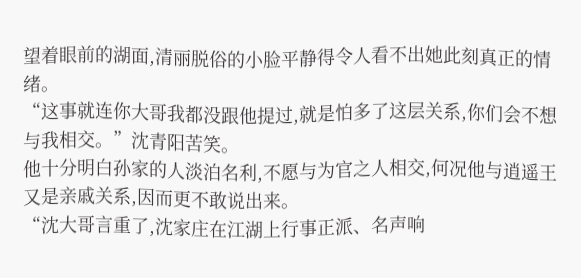望着眼前的湖面,清丽脱俗的小脸平静得令人看不出她此刻真正的情绪。
“这事就连你大哥我都没跟他提过,就是怕多了这层关系,你们会不想与我相交。”沈青阳苦笑。
他十分明白孙家的人淡泊名利,不愿与为官之人相交,何况他与逍遥王又是亲戚关系,因而更不敢说出来。
“沈大哥言重了,沈家庄在江湖上行事正派、名声响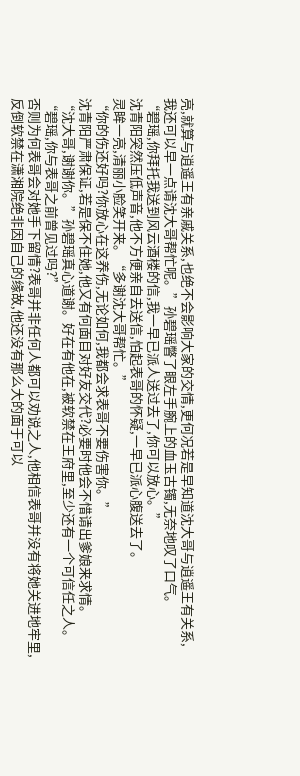亮,就算与逍遥王有亲戚关系,也绝不会影响大家的交情,更何况若是早知道沈大哥与逍遥王有关系,我还可以早一点请沈大哥帮忙呢。”孙碧瑶瞥了眼左手腕上的血玉古镯,无奈地叹了口气。
“碧瑶,你拜托我送到风云酒楼的信,我一早已派人送过去了,你可以放心。”
沈青阳突然压低声音,他不方便亲自去送信,怕起表哥的怀疑,一早已派心腹送去了。
灵眸一亮,清丽小脸笑开来。“多谢沈大哥帮忙。”
“你的伤还好吗?你放心在这养伤,无论如何,我都会求表哥不要伤害你。”
沈青阳严肃保证,若是保不住她,他又有何面目对好友交代?必要时他会不惜请出爹娘来求情。
“沈大哥,谢谢你。”孙碧瑶真心道谢。好在有他在,被软禁在王府里,至少还有一个可信任之人。
“碧瑶,你与表哥之前曾见过吗?”
否则为何表哥会对她手下留情?表哥并非任何人都可以劝说之人,他相信表哥并没有将她关进地牢里,反倒软禁在潇湘院绝非因自己的缘故,他还没有那么大的面于可以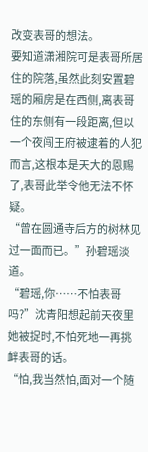改变表哥的想法。
要知道潇湘院可是表哥所居住的院落,虽然此刻安置碧瑶的厢房是在西侧,离表哥住的东侧有一段距离,但以一个夜闯王府被逮着的人犯而言,这根本是天大的恩赐了,表哥此举令他无法不怀疑。
“曾在圆通寺后方的树林见过一面而已。”孙碧瑶淡道。
“碧瑶,你……不怕表哥吗?”沈青阳想起前天夜里她被捉时,不怕死地一再挑衅表哥的话。
“怕,我当然怕,面对一个随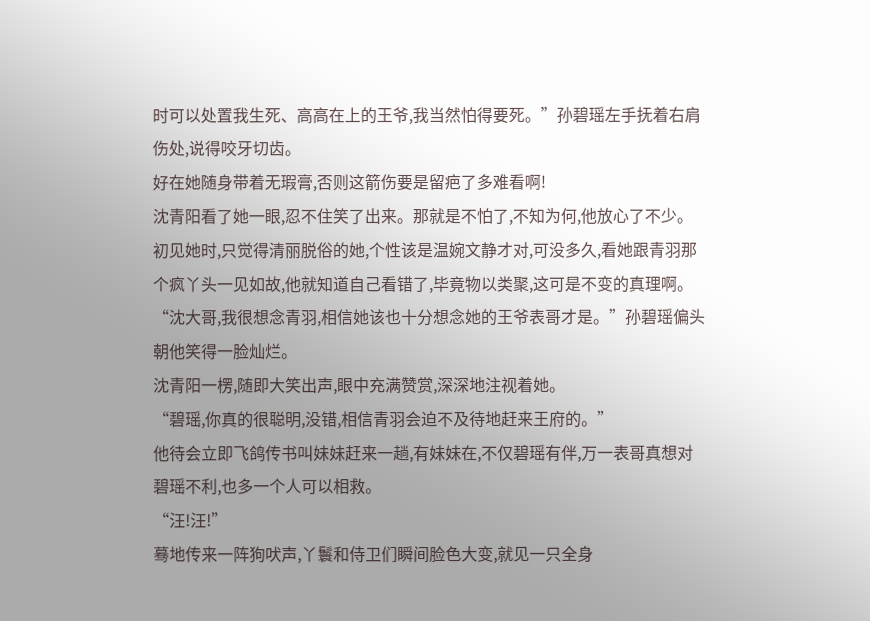时可以处置我生死、高高在上的王爷,我当然怕得要死。”孙碧瑶左手抚着右肩伤处,说得咬牙切齿。
好在她随身带着无瑕膏,否则这箭伤要是留疤了多难看啊!
沈青阳看了她一眼,忍不住笑了出来。那就是不怕了,不知为何,他放心了不少。
初见她时,只觉得清丽脱俗的她,个性该是温婉文静才对,可没多久,看她跟青羽那个疯丫头一见如故,他就知道自己看错了,毕竟物以类聚,这可是不变的真理啊。
“沈大哥,我很想念青羽,相信她该也十分想念她的王爷表哥才是。”孙碧瑶偏头朝他笑得一脸灿烂。
沈青阳一楞,随即大笑出声,眼中充满赞赏,深深地注视着她。
“碧瑶,你真的很聪明,没错,相信青羽会迫不及待地赶来王府的。”
他待会立即飞鸽传书叫妹妹赶来一趟,有妹妹在,不仅碧瑶有伴,万一表哥真想对碧瑶不利,也多一个人可以相救。
“汪!汪!”
蓦地传来一阵狗吠声,丫鬟和侍卫们瞬间脸色大变,就见一只全身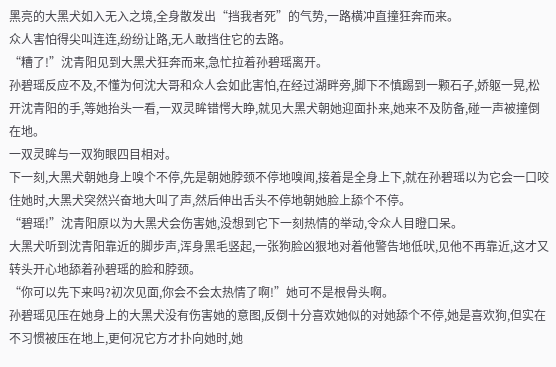黑亮的大黑犬如入无入之境,全身散发出“挡我者死”的气势,一路横冲直撞狂奔而来。
众人害怕得尖叫连连,纷纷让路,无人敢挡住它的去路。
“糟了!”沈青阳见到大黑犬狂奔而来,急忙拉着孙碧瑶离开。
孙碧瑶反应不及,不懂为何沈大哥和众人会如此害怕,在经过湖畔旁,脚下不慎踢到一颗石子,娇躯一晃,松开沈青阳的手,等她抬头一看,一双灵眸错愕大睁,就见大黑犬朝她迎面扑来,她来不及防备,碰一声被撞倒在地。
一双灵眸与一双狗眼四目相对。
下一刻,大黑犬朝她身上嗅个不停,先是朝她脖颈不停地嗅闻,接着是全身上下,就在孙碧瑶以为它会一口咬住她时,大黑犬突然兴奋地大叫了声,然后伸出舌头不停地朝她脸上舔个不停。
“碧瑶!”沈青阳原以为大黑犬会伤害她,没想到它下一刻热情的举动,令众人目瞪口呆。
大黑犬听到沈青阳靠近的脚步声,浑身黑毛竖起,一张狗脸凶狠地对着他警告地低吠,见他不再靠近,这才又转头开心地舔着孙碧瑶的脸和脖颈。
“你可以先下来吗?初次见面,你会不会太热情了啊!”她可不是根骨头啊。
孙碧瑶见压在她身上的大黑犬没有伤害她的意图,反倒十分喜欢她似的对她舔个不停,她是喜欢狗,但实在不习惯被压在地上,更何况它方才扑向她时,她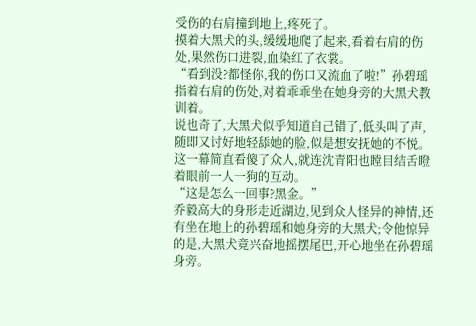受伤的右肩撞到地上,疼死了。
摸着大黑犬的头,缓缓地爬了起来,看着右肩的伤处,果然伤口进裂,血染红了衣裳。
“看到没?都怪你,我的伤口又流血了啦!”孙碧瑶指着右肩的伤处,对着乖乖坐在她身旁的大黑犬教训着。
说也奇了,大黑犬似乎知道自己错了,低头叫了声,随即又讨好地轻舔她的脸,似是想安抚她的不悦。
这一幕简直看傻了众人,就连沈青阳也瞠目结舌瞪着眼前一人一狗的互动。
“这是怎么一回事?黑金。”
乔毅高大的身形走近湖边,见到众人怪异的神情,还有坐在地上的孙碧瑶和她身旁的大黑犬;令他惊异的是,大黑犬竟兴奋地摇摆尾巴,开心地坐在孙碧瑶身旁。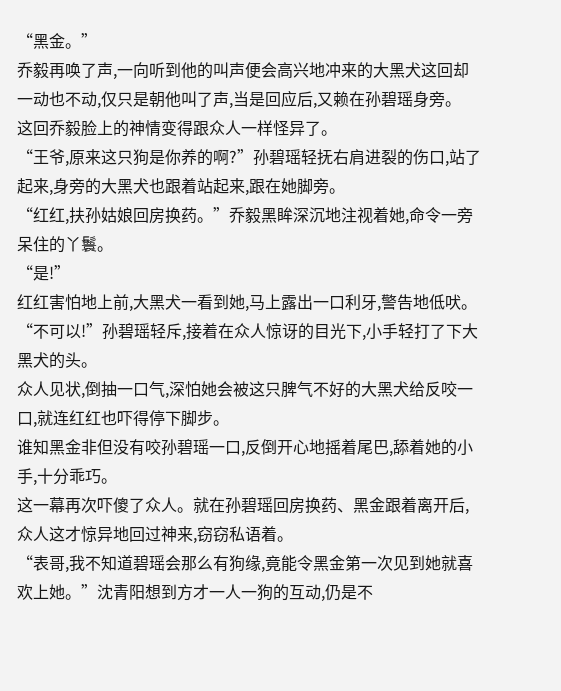“黑金。”
乔毅再唤了声,一向听到他的叫声便会高兴地冲来的大黑犬这回却一动也不动,仅只是朝他叫了声,当是回应后,又赖在孙碧瑶身旁。
这回乔毅脸上的神情变得跟众人一样怪异了。
“王爷,原来这只狗是你养的啊?”孙碧瑶轻抚右肩进裂的伤口,站了起来,身旁的大黑犬也跟着站起来,跟在她脚旁。
“红红,扶孙姑娘回房换药。”乔毅黑眸深沉地注视着她,命令一旁呆住的丫鬟。
“是!”
红红害怕地上前,大黑犬一看到她,马上露出一口利牙,警告地低吠。
“不可以!”孙碧瑶轻斥,接着在众人惊讶的目光下,小手轻打了下大黑犬的头。
众人见状,倒抽一口气,深怕她会被这只脾气不好的大黑犬给反咬一口,就连红红也吓得停下脚步。
谁知黑金非但没有咬孙碧瑶一口,反倒开心地摇着尾巴,舔着她的小手,十分乖巧。
这一幕再次吓傻了众人。就在孙碧瑶回房换药、黑金跟着离开后,众人这才惊异地回过神来,窃窃私语着。
“表哥,我不知道碧瑶会那么有狗缘,竟能令黑金第一次见到她就喜欢上她。”沈青阳想到方才一人一狗的互动,仍是不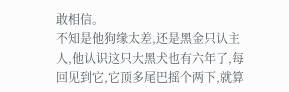敢相信。
不知是他狗缘太差,还是黑金只认主人,他认识这只大黑犬也有六年了,每回见到它,它顶多尾巴摇个两下,就算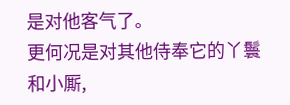是对他客气了。
更何况是对其他侍奉它的丫鬟和小厮,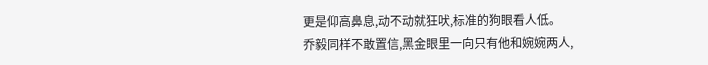更是仰高鼻息,动不动就狂吠,标准的狗眼看人低。
乔毅同样不敢置信,黑金眼里一向只有他和婉婉两人,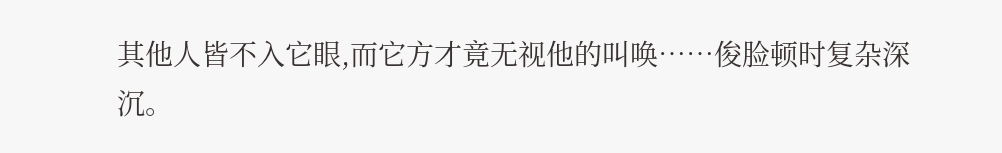其他人皆不入它眼,而它方才竟无视他的叫唤……俊脸顿时复杂深沉。